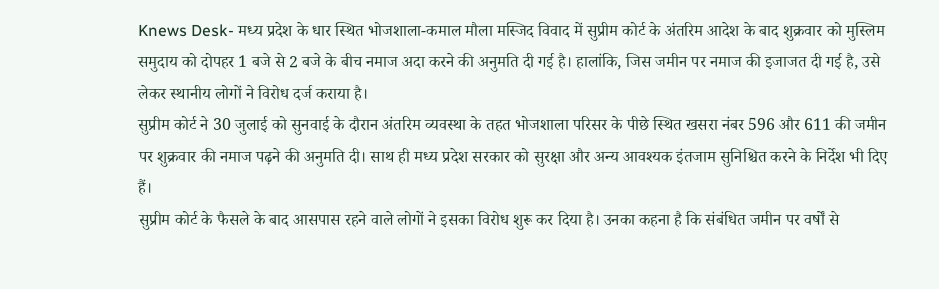Knews Desk- मध्य प्रदेश के धार स्थित भोजशाला-कमाल मौला मस्जिद विवाद में सुप्रीम कोर्ट के अंतरिम आदेश के बाद शुक्रवार को मुस्लिम समुदाय को दोपहर 1 बजे से 2 बजे के बीच नमाज अदा करने की अनुमति दी गई है। हालांकि, जिस जमीन पर नमाज की इजाजत दी गई है, उसे लेकर स्थानीय लोगों ने विरोध दर्ज कराया है।
सुप्रीम कोर्ट ने 30 जुलाई को सुनवाई के दौरान अंतरिम व्यवस्था के तहत भोजशाला परिसर के पीछे स्थित खसरा नंबर 596 और 611 की जमीन पर शुक्रवार की नमाज पढ़ने की अनुमति दी। साथ ही मध्य प्रदेश सरकार को सुरक्षा और अन्य आवश्यक इंतजाम सुनिश्चित करने के निर्देश भी दिए हैं।
सुप्रीम कोर्ट के फैसले के बाद आसपास रहने वाले लोगों ने इसका विरोध शुरू कर दिया है। उनका कहना है कि संबंधित जमीन पर वर्षों से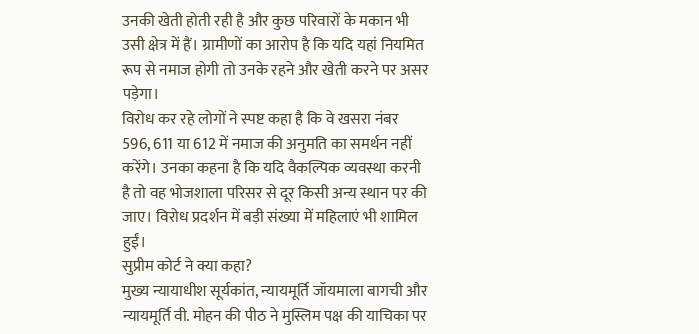उनकी खेती होती रही है और कुछ परिवारों के मकान भी उसी क्षेत्र में हैं। ग्रामीणों का आरोप है कि यदि यहां नियमित रूप से नमाज होगी तो उनके रहने और खेती करने पर असर पड़ेगा।
विरोध कर रहे लोगों ने स्पष्ट कहा है कि वे खसरा नंबर 596, 611 या 612 में नमाज की अनुमति का समर्थन नहीं करेंगे। उनका कहना है कि यदि वैकल्पिक व्यवस्था करनी है तो वह भोजशाला परिसर से दूर किसी अन्य स्थान पर की जाए। विरोध प्रदर्शन में बड़ी संख्या में महिलाएं भी शामिल हुईं।
सुप्रीम कोर्ट ने क्या कहा?
मुख्य न्यायाधीश सूर्यकांत, न्यायमूर्ति जॉयमाला बागची और न्यायमूर्ति वी. मोहन की पीठ ने मुस्लिम पक्ष की याचिका पर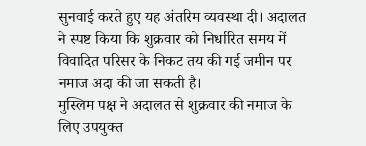सुनवाई करते हुए यह अंतरिम व्यवस्था दी। अदालत ने स्पष्ट किया कि शुक्रवार को निर्धारित समय में विवादित परिसर के निकट तय की गई जमीन पर नमाज अदा की जा सकती है।
मुस्लिम पक्ष ने अदालत से शुक्रवार की नमाज के लिए उपयुक्त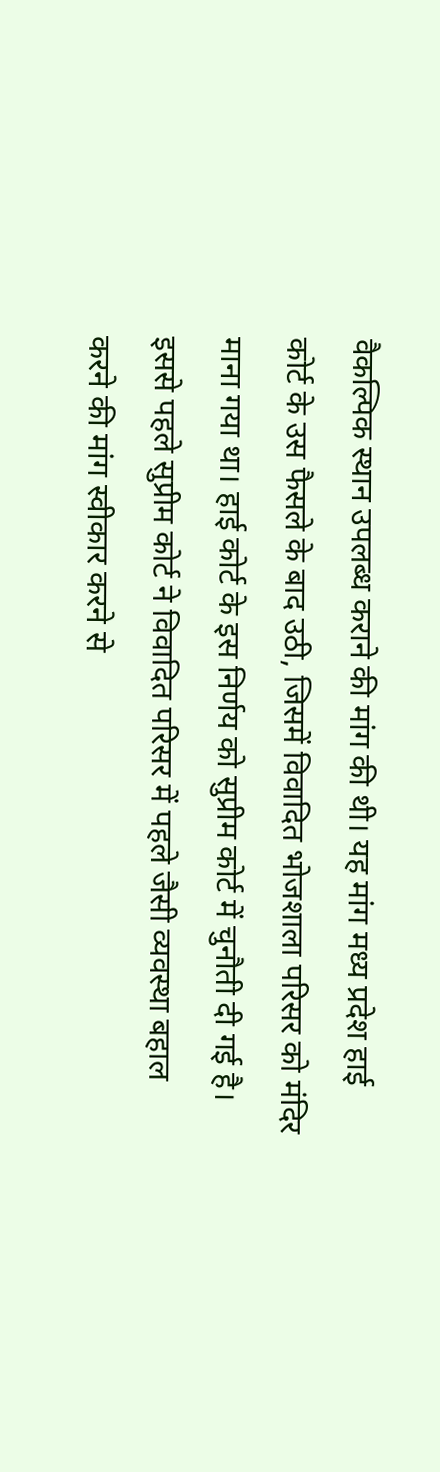वैकल्पिक स्थान उपलब्ध कराने की मांग की थी। यह मांग मध्य प्रदेश हाई कोर्ट के उस फैसले के बाद उठी, जिसमें विवादित भोजशाला परिसर को मंदिर माना गया था। हाई कोर्ट के इस निर्णय को सुप्रीम कोर्ट में चुनौती दी गई है।
इससे पहले सुप्रीम कोर्ट ने विवादित परिसर में पहले जैसी व्यवस्था बहाल करने की मांग स्वीकार करने से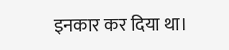इनकार कर दिया था।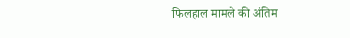फिलहाल मामले की अंतिम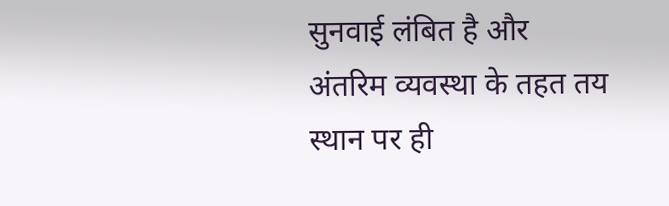सुनवाई लंबित है और अंतरिम व्यवस्था के तहत तय स्थान पर ही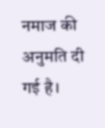नमाज की अनुमति दी गई है।